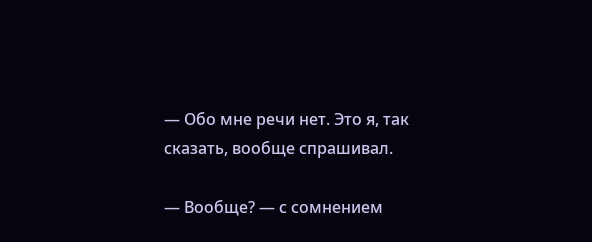— Обо мне речи нет. Это я, так сказать, вообще спрашивал.

— Вообще? — с сомнением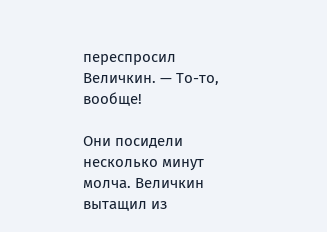переспросил Величкин. — То-то, вообще!

Они посидели несколько минут молча. Величкин вытащил из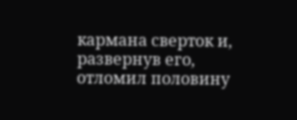кармана сверток и, развернув его, отломил половину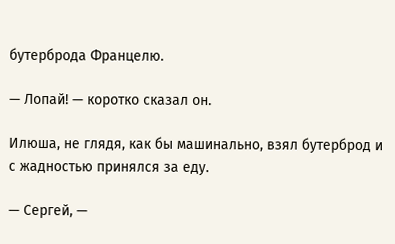бутерброда Францелю.

— Лопай! — коротко сказал он.

Илюша, не глядя, как бы машинально, взял бутерброд и с жадностью принялся за еду.

— Сергей, —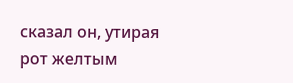сказал он, утирая рот желтым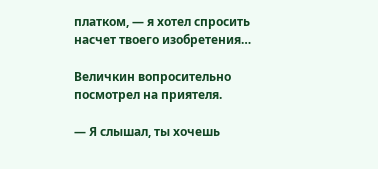платком, — я хотел спросить насчет твоего изобретения…

Величкин вопросительно посмотрел на приятеля.

— Я слышал, ты хочешь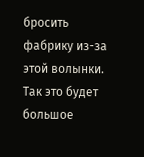бросить фабрику из-за этой волынки. Так это будет большое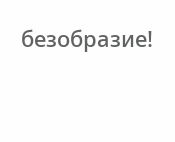безобразие!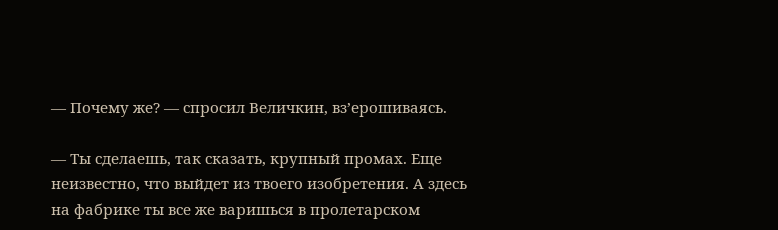— Почему же? — спросил Величкин, вз’ерошиваясь.

— Ты сделаешь, так сказать, крупный промах. Еще неизвестно, что выйдет из твоего изобретения. А здесь на фабрике ты все же варишься в пролетарском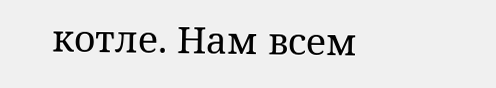котле. Нам всем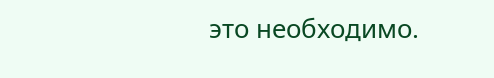это необходимо.